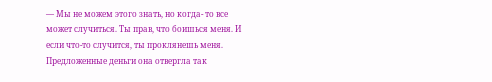— Мы не можем этого знать, но когда- то все может случиться. Ты прав, что боишься меня. И если что-то случится, ты проклянешь меня.
Предложенные деньги она отвергла так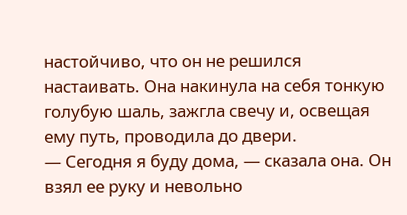настойчиво, что он не решился настаивать. Она накинула на себя тонкую голубую шаль, зажгла свечу и, освещая ему путь, проводила до двери.
— Сегодня я буду дома, — сказала она. Он взял ее руку и невольно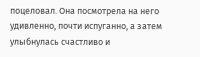поцеловал. Она посмотрела на него удивленно, почти испуганно, а затем улыбнулась счастливо и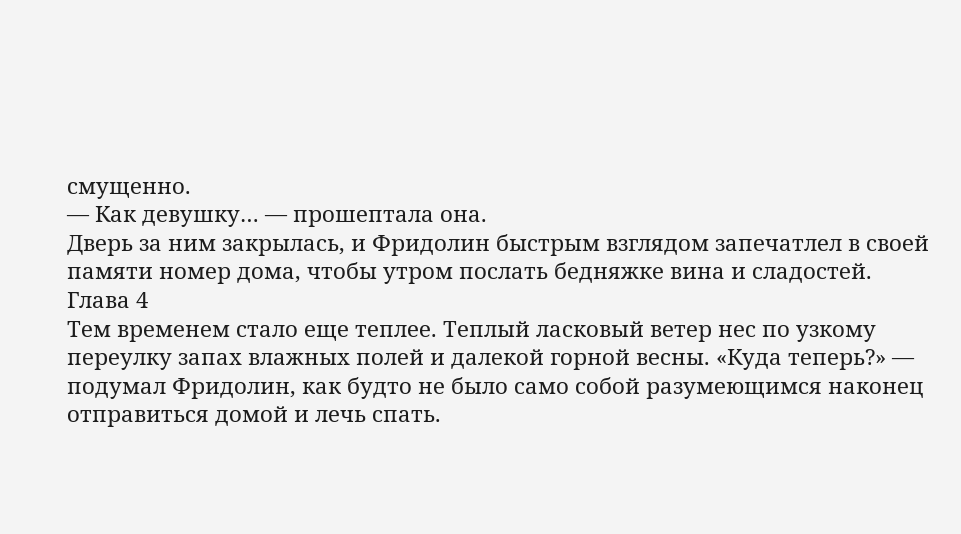смущенно.
— Как девушку… — прошептала она.
Дверь за ним закрылась, и Фридолин быстрым взглядом запечатлел в своей памяти номер дома, чтобы утром послать бедняжке вина и сладостей.
Глава 4
Тем временем стало еще теплее. Теплый ласковый ветер нес по узкому переулку запах влажных полей и далекой горной весны. «Куда теперь?» — подумал Фридолин, как будто не было само собой разумеющимся наконец отправиться домой и лечь спать.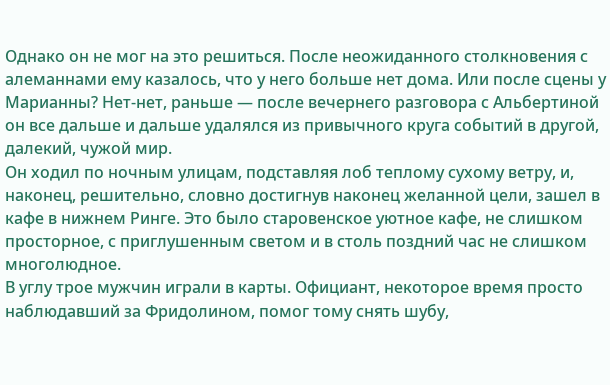Однако он не мог на это решиться. После неожиданного столкновения с алеманнами ему казалось, что у него больше нет дома. Или после сцены у Марианны? Нет-нет, раньше — после вечернего разговора с Альбертиной он все дальше и дальше удалялся из привычного круга событий в другой, далекий, чужой мир.
Он ходил по ночным улицам, подставляя лоб теплому сухому ветру, и, наконец, решительно, словно достигнув наконец желанной цели, зашел в кафе в нижнем Ринге. Это было старовенское уютное кафе, не слишком просторное, с приглушенным светом и в столь поздний час не слишком многолюдное.
В углу трое мужчин играли в карты. Официант, некоторое время просто наблюдавший за Фридолином, помог тому снять шубу,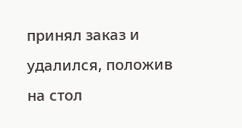принял заказ и удалился, положив на стол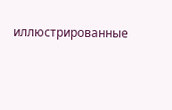иллюстрированные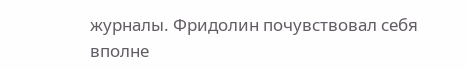журналы. Фридолин почувствовал себя вполне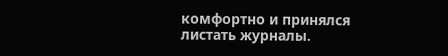комфортно и принялся листать журналы.